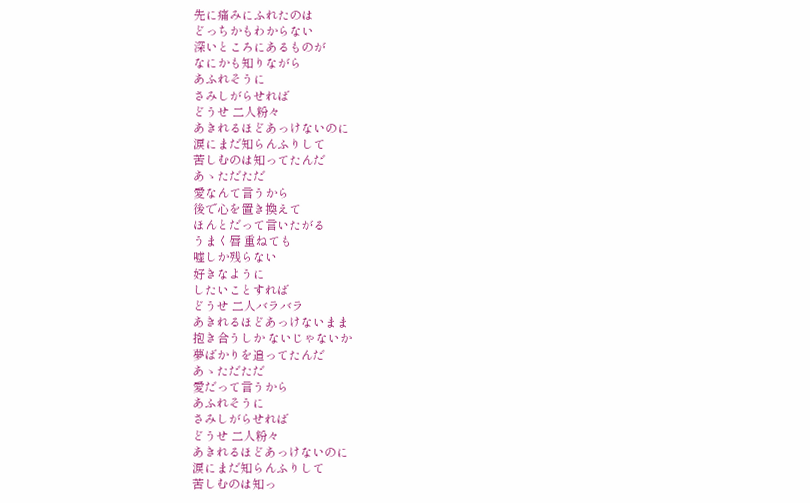先に痛みにふれたのは
どっちかもわからない
深いところにあるものが
なにかも知りながら
あふれそうに
さみしがらせれば
どうせ 二人粉々
あきれるほどあっけないのに
涙にまだ知らんふりして
苦しむのは知ってたんだ
あゝただただ
愛なんて言うから
後で心を置き換えて
ほんとだって言いたがる
うまく唇 重ねても
嘘しか残らない
好きなように
したいことすれば
どうせ 二人バラバラ
あきれるほどあっけないまま
抱き合うしか ないじゃないか
夢ばかりを追ってたんだ
あゝただただ
愛だって言うから
あふれそうに
さみしがらせれば
どうせ 二人粉々
あきれるほどあっけないのに
涙にまだ知らんふりして
苦しむのは知っ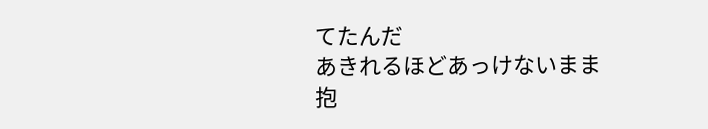てたんだ
あきれるほどあっけないまま
抱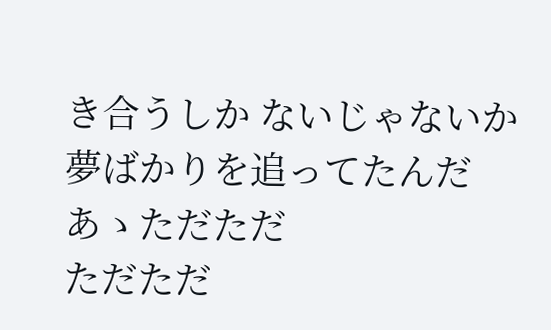き合うしか ないじゃないか
夢ばかりを追ってたんだ
あゝただただ
ただただ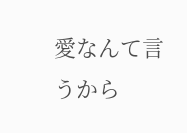愛なんて言うから